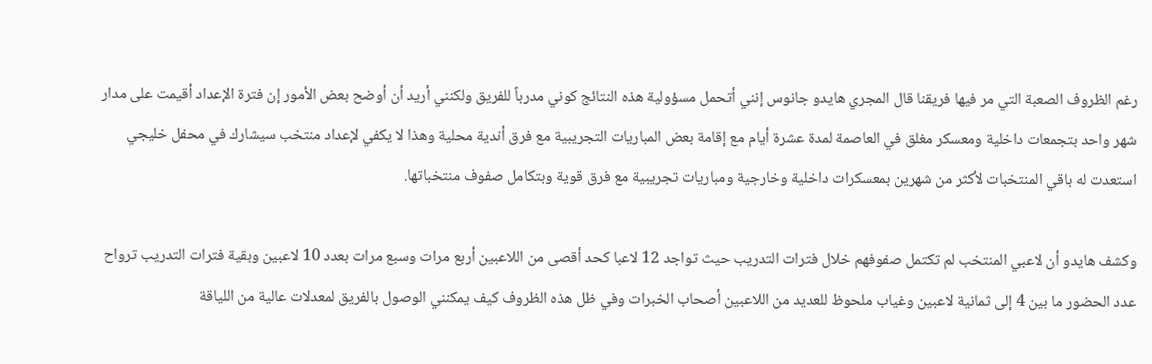رغم الظروف الصعبة التي مر فيها فريقنا قال المجري هايدو جانوس إنني أتحمل مسؤولية هذه النتائج كوني مدرباً للفريق ولكنني أريد أن أوضح بعض الأمور إن فترة الإعداد أقيمت على مدار شهر واحد بتجمعات داخلية ومعسكر مغلق في العاصمة لمدة عشرة أيام مع إقامة بعض المباريات التجريبية مع فرق أندية محلية وهذا لا يكفي لإعداد منتخب سيشارك في محفل خليجي استعدت له باقي المنتخبات لأكثر من شهرين بمعسكرات داخلية وخارجية ومباريات تجريبية مع فرق قوية وبتكامل صفوف منتخباتها.

وكشف هايدو أن لاعبي المنتخب لم تكتمل صفوفهم خلال فترات التدريب حيث تواجد 12 لاعبا كحد أقصى من اللاعبين أربع مرات وسبع مرات بعدد 10 لاعبين وبقية فترات التدريب ترواح عدد الحضور ما بين 4 إلى ثمانية لاعبين وغياب ملحوظ للعديد من اللاعبين أصحاب الخبرات وفي ظل هذه الظروف كيف يمكنني الوصول بالفريق لمعدلات عالية من اللياقة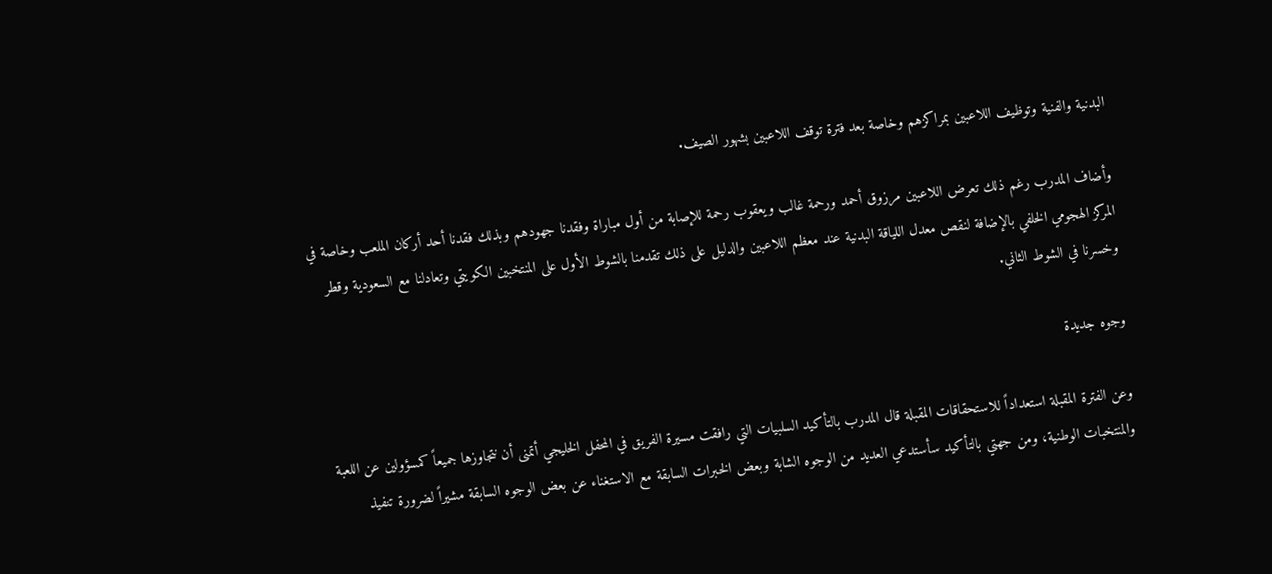البدنية والفنية وتوظيف اللاعبين بمراكزهم وخاصة بعد فترة توقف اللاعبين بشهور الصيف.

وأضاف المدرب رغم ذلك تعرض اللاعبين مرزوق أحمد ورحمة غالب ويعقوب رحمة للإصابة من أول مباراة وفقدنا جهودهم وبذلك فقدنا أحد أركان الملعب وخاصة في المركز الهجومي الخلفي بالإضافة لنقص معدل اللياقة البدنية عند معظم اللاعبين والدليل على ذلك تقدمنا بالشوط الأول على المنتخبين الكويتي وتعادلنا مع السعودية وقطر وخسرنا في الشوط الثاني.

وجوه جديدة

وعن الفترة المقبلة استعداداً للاستحقاقات المقبلة قال المدرب بالتأكيد السلبيات التي رافقت مسيرة الفريق في المحفل الخليجي أتمنى أن نتجاوزها جميعاً كمسؤولين عن اللعبة والمنتخبات الوطنية، ومن جهتي بالتأكيد سأستدعي العديد من الوجوه الشابة وبعض الخبرات السابقة مع الاستغناء عن بعض الوجوه السابقة مشيراً لضرورة تنفيذ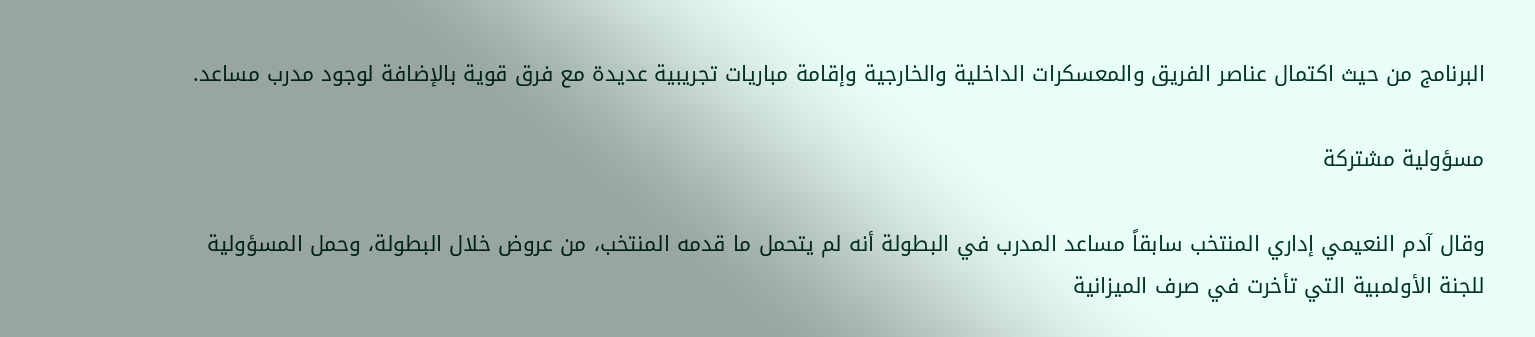البرنامج من حيث اكتمال عناصر الفريق والمعسكرات الداخلية والخارجية وإقامة مباريات تجريبية عديدة مع فرق قوية بالإضافة لوجود مدرب مساعد.

مسؤولية مشتركة

وقال آدم النعيمي إداري المنتخب سابقاً مساعد المدرب في البطولة أنه لم يتحمل ما قدمه المنتخب، من عروض خلال البطولة، وحمل المسؤولية للجنة الأولمبية التي تأخرت في صرف الميزانية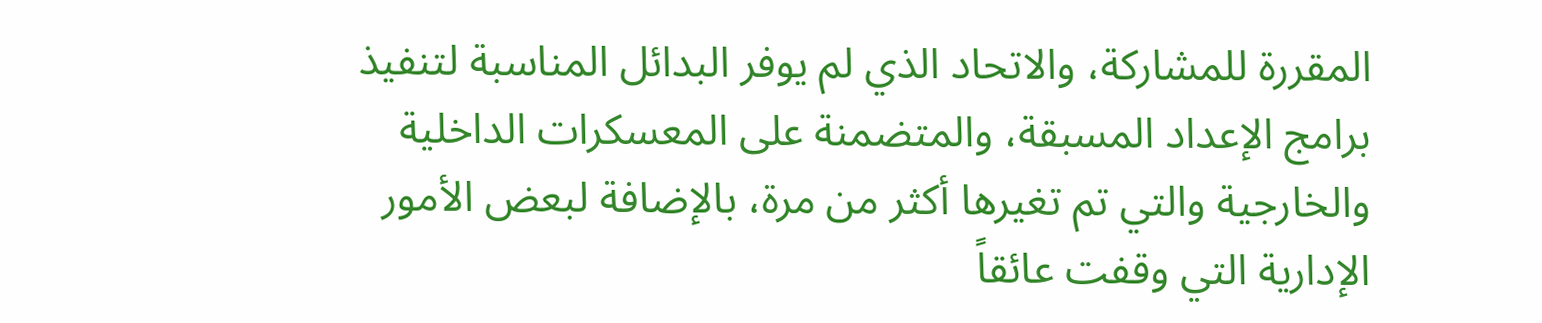المقررة للمشاركة، والاتحاد الذي لم يوفر البدائل المناسبة لتنفيذ برامج الإعداد المسبقة، والمتضمنة على المعسكرات الداخلية والخارجية والتي تم تغيرها أكثر من مرة، بالإضافة لبعض الأمور الإدارية التي وقفت عائقاً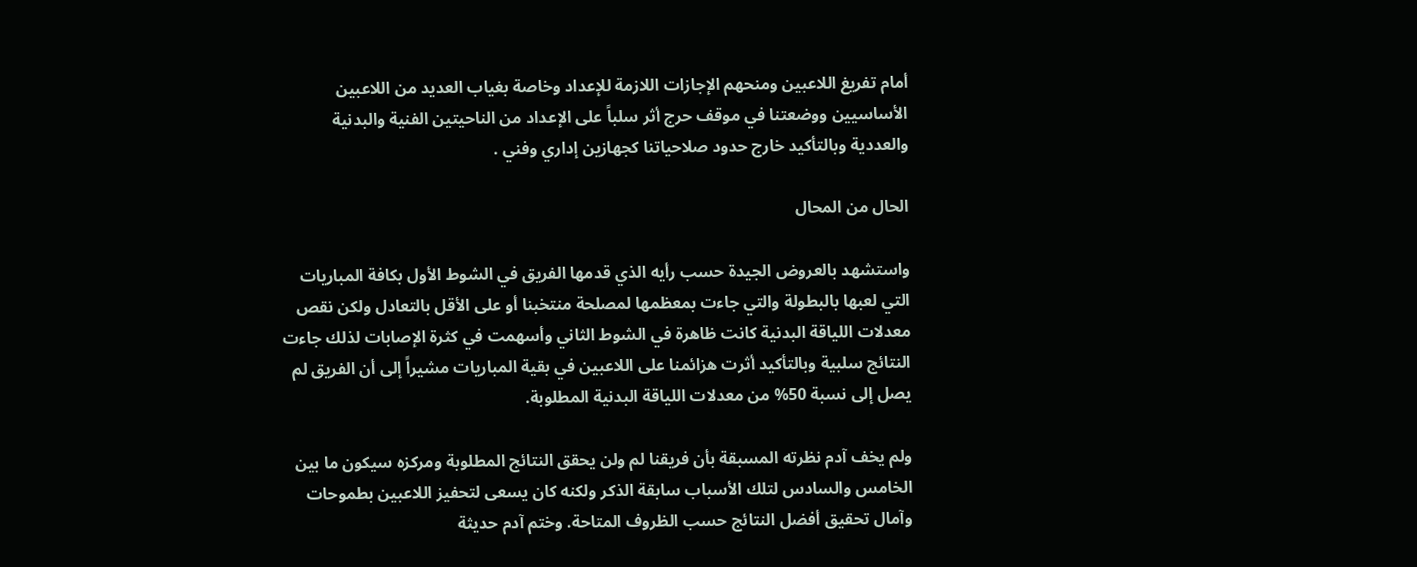أمام تفريغ اللاعبين ومنحهم الإجازات اللازمة للإعداد وخاصة بغياب العديد من اللاعبين الأساسيين ووضعتنا في موقف حرج أثر سلباً على الإعداد من الناحيتين الفنية والبدنية والعددية وبالتأكيد خارج حدود صلاحياتنا كجهازين إداري وفني .

الحال من المحال

واستشهد بالعروض الجيدة حسب رأيه الذي قدمها الفريق في الشوط الأول بكافة المباريات التي لعبها بالبطولة والتي جاءت بمعظمها لمصلحة منتخبنا أو على الأقل بالتعادل ولكن نقص معدلات اللياقة البدنية كانت ظاهرة في الشوط الثاني وأسهمت في كثرة الإصابات لذلك جاءت النتائج سلبية وبالتأكيد أثرت هزائمنا على اللاعبين في بقية المباريات مشيراً إلى أن الفريق لم يصل إلى نسبة 50% من معدلات اللياقة البدنية المطلوبة.

ولم يخف آدم نظرته المسبقة بأن فريقنا لم ولن يحقق النتائج المطلوبة ومركزه سيكون ما بين الخامس والسادس لتلك الأسباب سابقة الذكر ولكنه كان يسعى لتحفيز اللاعبين بطموحات وآمال تحقيق أفضل النتائج حسب الظروف المتاحة. وختم آدم حديثة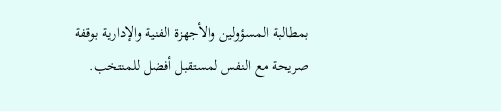بمطالبة المسؤولين والأجهزة الفنية والإدارية بوقفة صريحة مع النفس لمستقبل أفضل للمنتخب.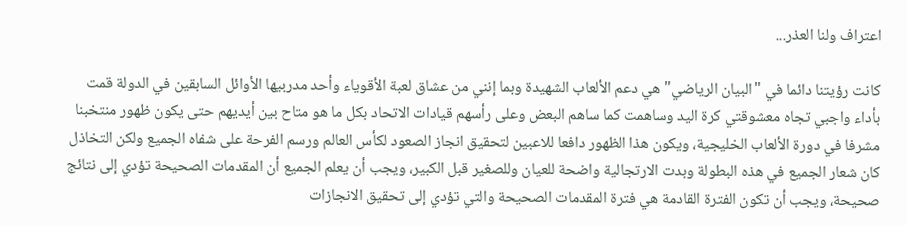اعتراف ولنا العذر...

كانت رؤيتنا دائما في "البيان الرياضي" هي دعم الألعاب الشهيدة وبما إنني من عشاق لعبة الأقوياء وأحد مدربيها الأوائل السابقين في الدولة قمت بأداء واجبي تجاه معشوقتي كرة اليد وساهمت كما ساهم البعض وعلى رأسهم قيادات الاتحاد بكل ما هو متاح بين أيديهم حتى يكون ظهور منتخبنا مشرفا في دورة الألعاب الخليجية، ويكون هذا الظهور دافعا للاعبين لتحقيق انجاز الصعود لكأس العالم ورسم الفرحة على شفاه الجميع ولكن التخاذل كان شعار الجميع في هذه البطولة وبدت الارتجالية واضحة للعيان وللصغير قبل الكبير، ويجب أن يعلم الجميع أن المقدمات الصحيحة تؤدي إلى نتائج صحيحة، ويجب أن تكون الفترة القادمة هي فترة المقدمات الصحيحة والتي تؤدي إلى تحقيق الانجازات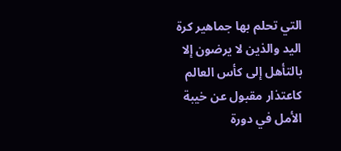التي تحلم بها جماهير كرة اليد والذين لا يرضون إلا بالتأهل إلى كأس العالم كاعتذار مقبول عن خيبة الأمل في دورة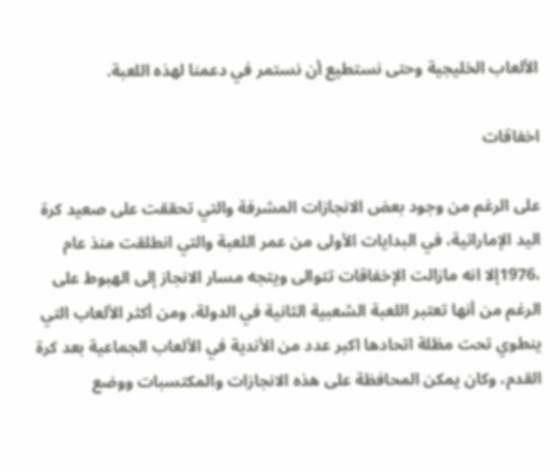الألعاب الخليجية وحتى نستطيع أن نستمر في دعمنا لهذه اللعبة.

اخفاقات

على الرغم من وجود بعض الانجازات المشرفة والتي تحققت على صعيد كرة اليد الإماراتية، في البدايات الأولى من عمر اللعبة والتي انطلقت منذ عام ،1976إلا انه مازالت الإخفاقات تتوالى ويتجه مسار الانجاز إلى الهبوط على الرغم من أنها تعتبر اللعبة الشعبية الثانية في الدولة، ومن أكثر الألعاب التي ينطوي تحت مظلة اتحادها اكبر عدد من الأندية في الألعاب الجماعية بعد كرة القدم، وكان يمكن المحافظة على هذه الانجازات والمكتسبات ووضع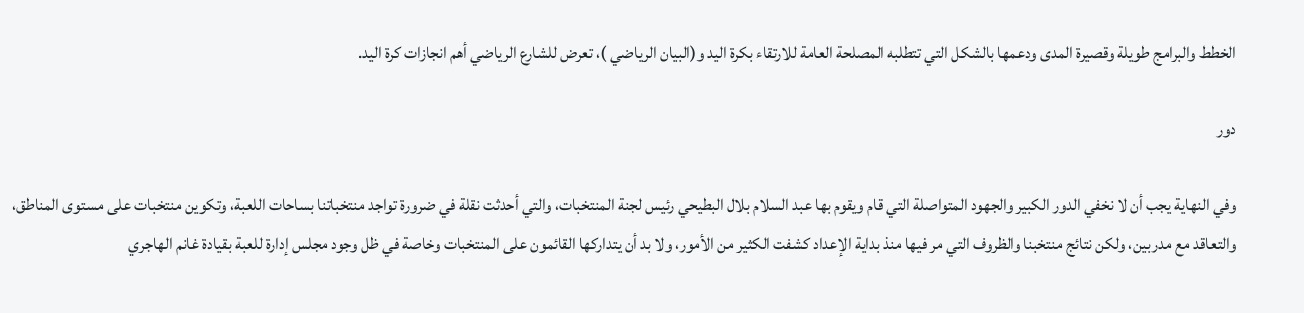الخطط والبرامج طويلة وقصيرة المدى ودعمها بالشكل التي تتطلبه المصلحة العامة للارتقاء بكرة اليد و(البيان الرياضي )، تعرض للشارع الرياضي أهم انجازات كرة اليد.

دور

وفي النهاية يجب أن لا نخفي الدور الكبير والجهود المتواصلة التي قام ويقوم بها عبد السلام بلال البطيحي رئيس لجنة المنتخبات، والتي أحدثت نقلة في ضرورة تواجد منتخباتنا بساحات اللعبة، وتكوين منتخبات على مستوى المناطق، والتعاقد مع مدربين، ولكن نتائج منتخبنا والظروف التي مر فيها منذ بداية الإعداد كشفت الكثير من الأمور، ولا بد أن يتداركها القائمون على المنتخبات وخاصة في ظل وجود مجلس إدارة للعبة بقيادة غانم الهاجري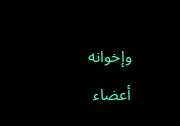وإخوانه أعضاء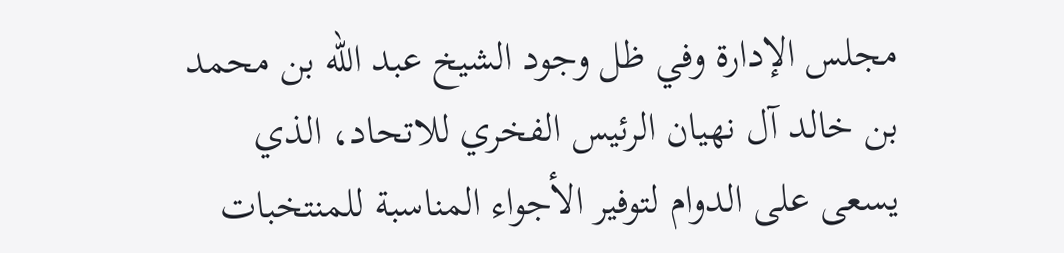مجلس الإدارة وفي ظل وجود الشيخ عبد الله بن محمد بن خالد آل نهيان الرئيس الفخري للاتحاد، الذي يسعى على الدوام لتوفير الأجواء المناسبة للمنتخبات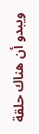ويبدو أن هناك حلقة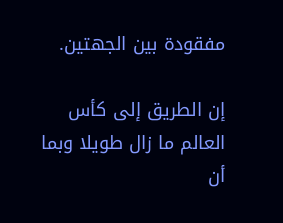مفقودة بين الجهتين.

إن الطريق إلى كأس العالم ما زال طويلا وبما أن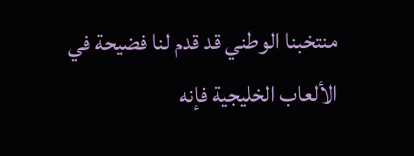منتخبنا الوطني قد قدم لنا فضيحة في الألعاب الخليجية فإنه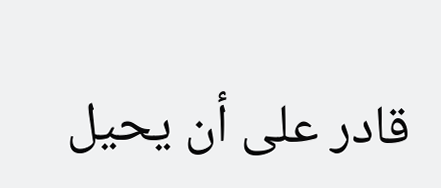قادر على أن يحيل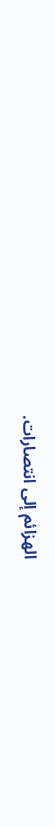الهزائم إلى انتصارات.